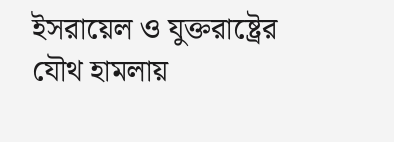ইসরায়েল ও যুক্তরাষ্ট্রের যৌথ হামলায়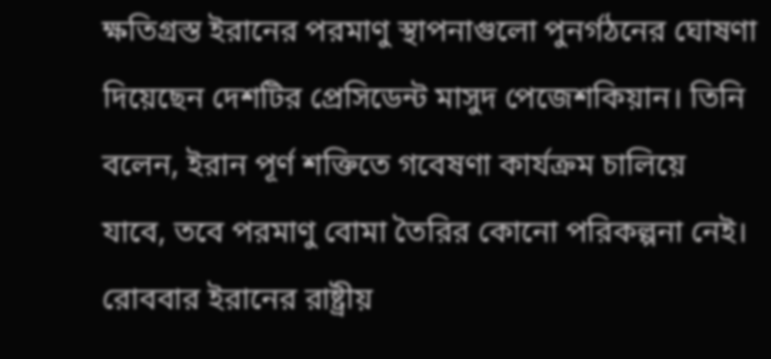ক্ষতিগ্রস্ত ইরানের পরমাণু স্থাপনাগুলো পুনর্গঠনের ঘোষণা দিয়েছেন দেশটির প্রেসিডেন্ট মাসুদ পেজেশকিয়ান। তিনি বলেন, ইরান পূর্ণ শক্তিতে গবেষণা কার্যক্রম চালিয়ে যাবে, তবে পরমাণু বোমা তৈরির কোনো পরিকল্পনা নেই।
রোববার ইরানের রাষ্ট্রীয়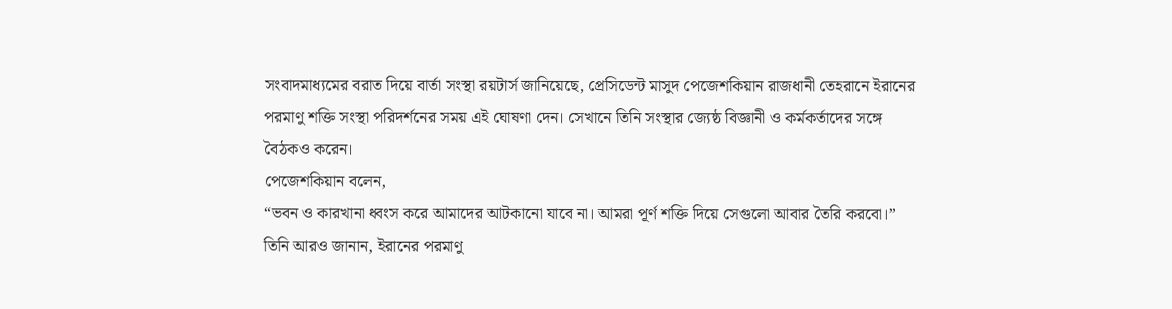সংবাদমাধ্যমের বরাত দিয়ে বার্তা সংস্থা রয়টার্স জানিয়েছে, প্রেসিডেন্ট মাসুদ পেজেশকিয়ান রাজধানী তেহরানে ইরানের পরমাণু শক্তি সংস্থা পরিদর্শনের সময় এই ঘোষণা দেন। সেখানে তিনি সংস্থার জ্যেষ্ঠ বিজ্ঞানী ও কর্মকর্তাদের সঙ্গে বৈঠকও করেন।
পেজেশকিয়ান বলেন,
“ভবন ও কারখানা ধ্বংস করে আমাদের আটকানো যাবে না। আমরা পূর্ণ শক্তি দিয়ে সেগুলো আবার তৈরি করবো।”
তিনি আরও জানান, ইরানের পরমাণু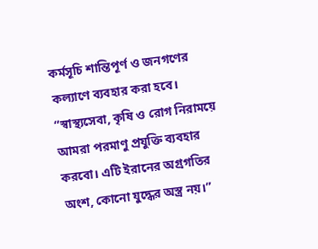কর্মসূচি শান্তিপূর্ণ ও জনগণের কল্যাণে ব্যবহার করা হবে।
“স্বাস্থ্যসেবা, কৃষি ও রোগ নিরাময়ে আমরা পরমাণু প্রযুক্তি ব্যবহার করবো। এটি ইরানের অগ্রগতির অংশ, কোনো যুদ্ধের অস্ত্র নয়।”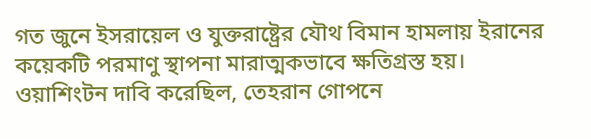গত জুনে ইসরায়েল ও যুক্তরাষ্ট্রের যৌথ বিমান হামলায় ইরানের কয়েকটি পরমাণু স্থাপনা মারাত্মকভাবে ক্ষতিগ্রস্ত হয়। ওয়াশিংটন দাবি করেছিল, তেহরান গোপনে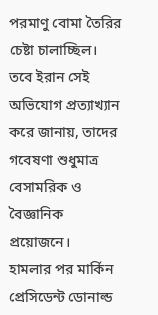পরমাণু বোমা তৈরির চেষ্টা চালাচ্ছিল। তবে ইরান সেই অভিযোগ প্রত্যাখ্যান করে জানায়, তাদের গবেষণা শুধুমাত্র বেসামরিক ও বৈজ্ঞানিক প্রয়োজনে।
হামলার পর মার্কিন প্রেসিডেন্ট ডোনাল্ড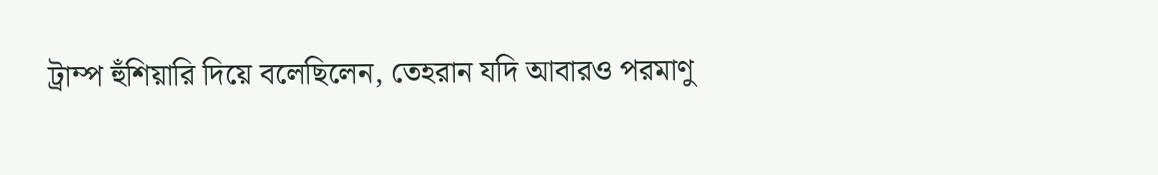ট্রাম্প হুঁশিয়ারি দিয়ে বলেছিলেন, তেহরান যদি আবারও পরমাণু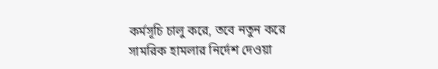কর্মসূচি চালু করে, তবে নতুন করে সামরিক হামলার নির্দেশ দেওয়া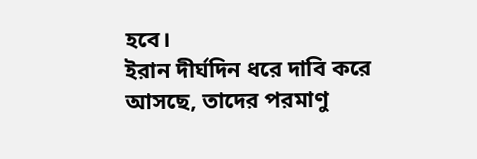হবে।
ইরান দীর্ঘদিন ধরে দাবি করে আসছে, তাদের পরমাণু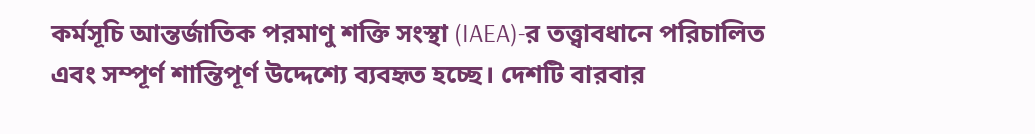কর্মসূচি আন্তর্জাতিক পরমাণু শক্তি সংস্থা (IAEA)-র তত্ত্বাবধানে পরিচালিত এবং সম্পূর্ণ শান্তিপূর্ণ উদ্দেশ্যে ব্যবহৃত হচ্ছে। দেশটি বারবার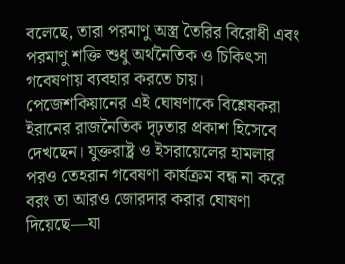বলেছে, তারা পরমাণু অস্ত্র তৈরির বিরোধী এবং পরমাণু শক্তি শুধু অর্থনৈতিক ও চিকিৎসা গবেষণায় ব্যবহার করতে চায়।
পেজেশকিয়ানের এই ঘোষণাকে বিশ্লেষকরা ইরানের রাজনৈতিক দৃঢ়তার প্রকাশ হিসেবে দেখছেন। যুক্তরাষ্ট্র ও ইসরায়েলের হামলার পরও তেহরান গবেষণা কার্যক্রম বন্ধ না করে বরং তা আরও জোরদার করার ঘোষণা দিয়েছে—যা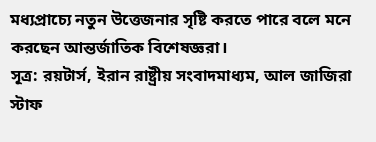মধ্যপ্রাচ্যে নতুন উত্তেজনার সৃষ্টি করতে পারে বলে মনে করছেন আন্তর্জাতিক বিশেষজ্ঞরা।
সূত্র: রয়টার্স, ইরান রাষ্ট্রীয় সংবাদমাধ্যম, আল জাজিরা
স্টাফ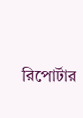রিপোর্টার